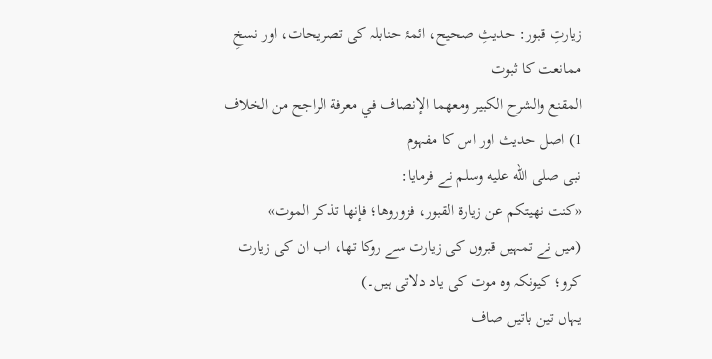زیارتِ قبور: حدیثِ صحیح، ائمۂ حنابلہ کی تصریحات، اور نسخِ ممانعت کا ثبوت
المقنع والشرح الكبير ومعهما الإنصاف في معرفة الراجح من الخلاف
1) اصل حدیث اور اس کا مفہوم
نبی صلى الله عليه وسلم نے فرمایا:
«كنت نهيتكم عن زيارة القبور، فزوروها؛ فإنها تذكر الموت»
(میں نے تمہیں قبروں کی زیارت سے روکا تھا، اب ان کی زیارت کرو؛ کیونکہ وہ موت کی یاد دلاتی ہیں۔)
یہاں تین باتیں صاف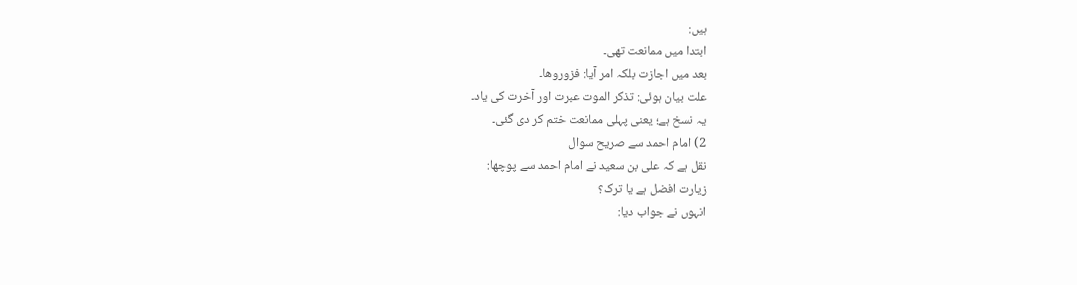ہیں:
ابتدا میں ممانعت تھی۔
بعد میں اجازت بلکہ امر آیا: فزوروها۔
علت بیان ہوئی: تذكر الموت عبرت اور آخرت کی یاد۔
یہ نسخ ہے؛ یعنی پہلی ممانعت ختم کر دی گئی۔
2) امام احمد سے صریح سوال
نقل ہے کہ علی بن سعید نے امام احمد سے پوچھا:
زیارت افضل ہے یا ترک؟
انہوں نے جواب دیا: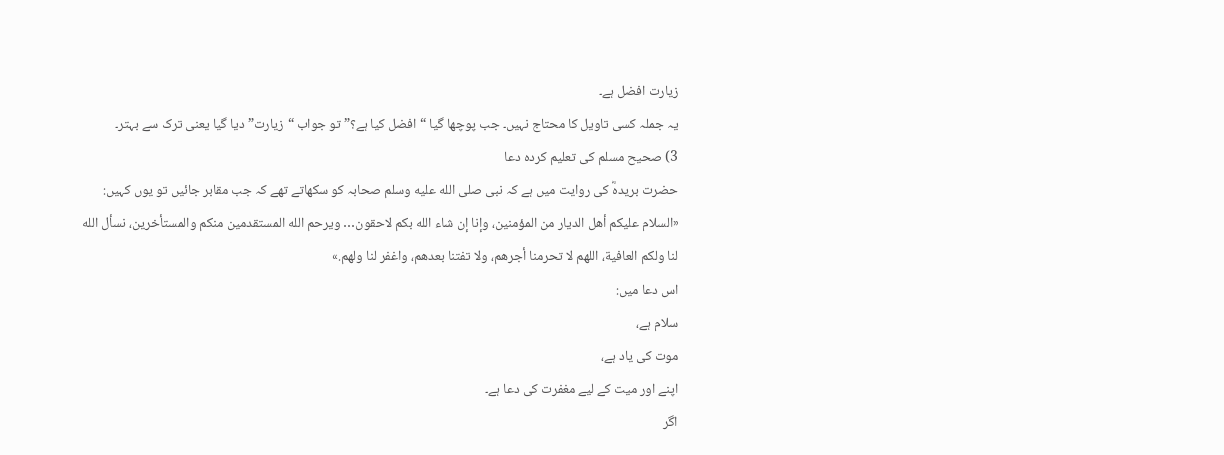زیارت افضل ہے۔
یہ جملہ کسی تاویل کا محتاج نہیں۔ جب پوچھا گیا “افضل کیا ہے؟” تو جواب “زیارت” دیا گیا یعنی ترک سے بہتر۔
3) صحیح مسلم کی تعلیم کردہ دعا
حضرت بریدہؓ کی روایت میں ہے کہ نبی صلى الله عليه وسلم صحابہ کو سکھاتے تھے کہ جب مقابر جائیں تو یوں کہیں:
«السلام عليكم أهل الديار من المؤمنين، وإنا إن شاء الله بكم لاحقون… ويرحم الله المستقدمين منكم والمستأخرين، نسأل الله لنا ولكم العافية، اللهم لا تحرمنا أجرهم، ولا تفتنا بعدهم، واغفر لنا ولهم.»
اس دعا میں:
سلام ہے،
موت کی یاد ہے،
اپنے اور میت کے لیے مغفرت کی دعا ہے۔
اگر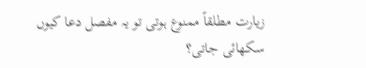زیارت مطلقاً ممنوع ہوتی تو یہ مفصل دعا کیوں سکھائی جاتی؟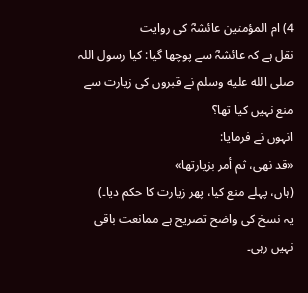4) ام المؤمنین عائشہؓ کی روایت
نقل ہے کہ عائشہؓ سے پوچھا گیا: کیا رسول اللہ صلى الله عليه وسلم نے قبروں کی زیارت سے منع نہیں کیا تھا؟
انہوں نے فرمایا:
«قد نهى، ثم أمر بزيارتها»
(ہاں، پہلے منع کیا، پھر زیارت کا حکم دیا۔)
یہ نسخ کی واضح تصریح ہے ممانعت باقی نہیں رہی۔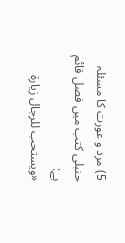5) مرد و عورت کا مسئلہ
حنبلی کتب میں فصل قائم ہے:
«ويستحب للرجال زيارة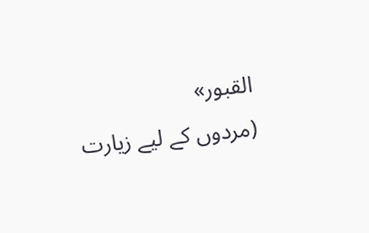القبور»
(مردوں کے لیے زیارت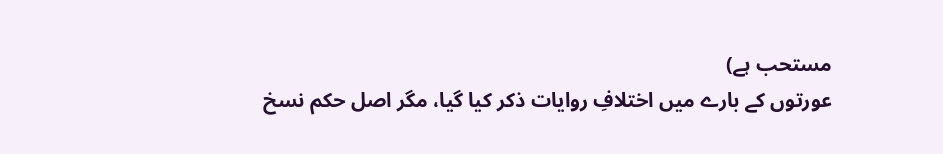مستحب ہے)
عورتوں کے بارے میں اختلافِ روایات ذکر کیا گیا، مگر اصل حکم نسخ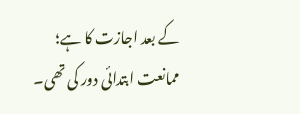کے بعد اجازت کا ہے؛ ممانعت ابتدائی دور کی تھی۔